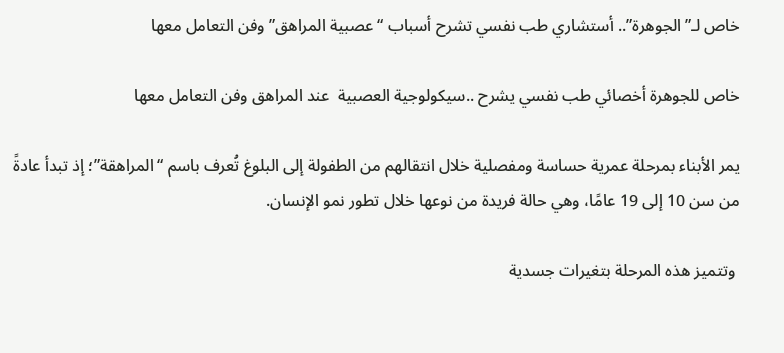خاص لـ”الجوهرة”.. أستشاري طب نفسي تشرح أسباب “عصبية المراهق” وفن التعامل معها

خاص للجوهرة أخصائي طب نفسي يشرح ..سيكولوجية العصبية  عند المراهق وفن التعامل معها

يمر الأبناء بمرحلة عمرية حساسة ومفصلية خلال انتقالهم من الطفولة إلى البلوغ تُعرف باسم “المراهقة”؛ إذ تبدأ عادةً من سن 10 إلى 19 عامًا، وهي حالة فريدة من نوعها خلال تطور نمو الإنسان.

 وتتميز هذه المرحلة بتغيرات جسدية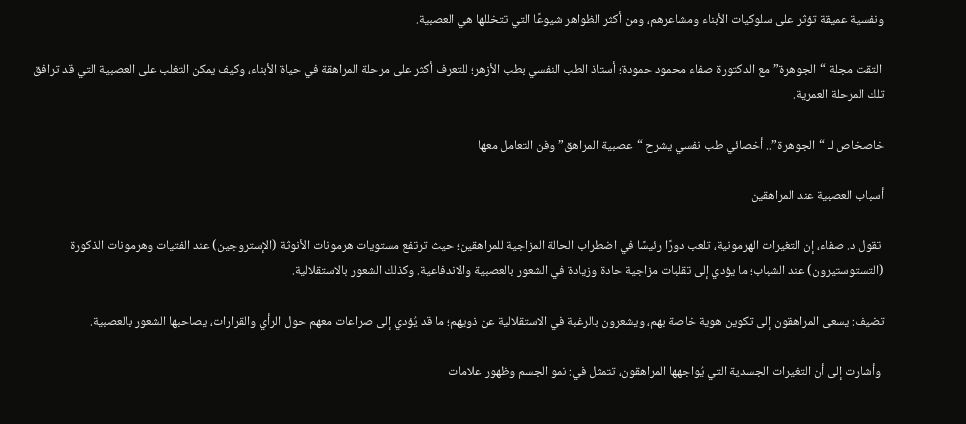ونفسية عميقة تؤثر على سلوكيات الأبناء ومشاعرهم، ومن أكثر الظواهر شيوعًا التي تتخللها هي العصبية.

 التقت مجلة “الجوهرة” مع الدكتورة صفاء محمود حمودة؛ أستاذ الطب النفسي بطب الأزهر؛ للتعرف أكثر على مرحلة المراهقة في حياة الأبناء، وكيف يمكن التغلب على العصبية التي قد ترافق تلك المرحلة العمرية.

خاصخاص لـ “الجوهرة”.. أخصائي طب نفسي يشرح “عصبية المراهق” وفن التعامل معها

أسباب العصبية عند المراهقين

 تقول د. صفاء، إن التغيرات الهرمونية، تلعب دورًا رئيسًا في اضطراب الحالة المزاجية للمراهقين؛ حيث ترتفع مستويات هرمونات الأنوثة (الإستروجين) عند الفتيات وهرمونات الذكورة (التستوستيرون) عند الشباب؛ ما يؤدي إلى تقلبات مزاجية حادة وزيادة في الشعور بالعصبية والاندفاعية. وكذلك الشعور بالاستقلالية.

تضيف: يسعى المراهقون إلى تكوين هوية خاصة بهم، ويشعرون بالرغبة في الاستقلالية عن ذويهم؛ ما قد يُؤدي إلى صراعات معهم حول الرأي والقرارات، يصاحبها الشعور بالعصبية.

 وأشارت إلى أن التغيرات الجسدية التي يُواجهها المراهقون، تتمثل في: نمو الجسم وظهور علامات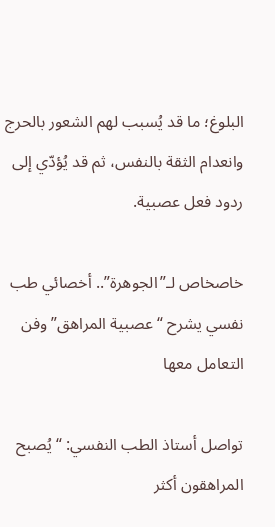البلوغ؛ ما قد يُسبب لهم الشعور بالحرج وانعدام الثقة بالنفس، ثم قد يُؤدّي إلى ردود فعل عصبية.

خاصخاص لـ”الجوهرة”.. أخصائي طب نفسي يشرح “عصبية المراهق” وفن التعامل معها

تواصل أستاذ الطب النفسي: “يُصبح المراهقون أكثر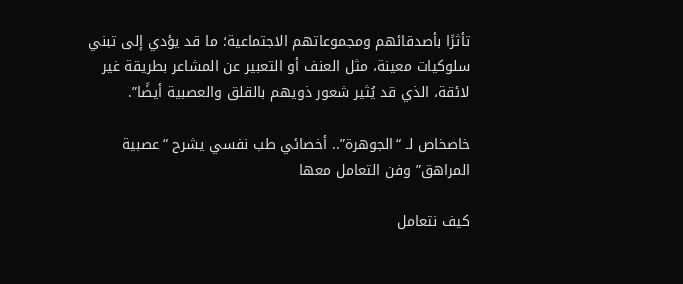تأثرًا بأصدقائهم ومجموعاتهم الاجتماعية؛ ما قد يؤدي إلى تبني سلوكيات معينة، مثل العنف أو التعبير عن المشاعر بطريقة غير لائقة، الذي قد يُثير شعور ذويهم بالقلق والعصبية أيضًا”.

خاصخاص لـ “الجوهرة”.. أخصائي طب نفسي يشرح “عصبية المراهق” وفن التعامل معها

كيف نتعامل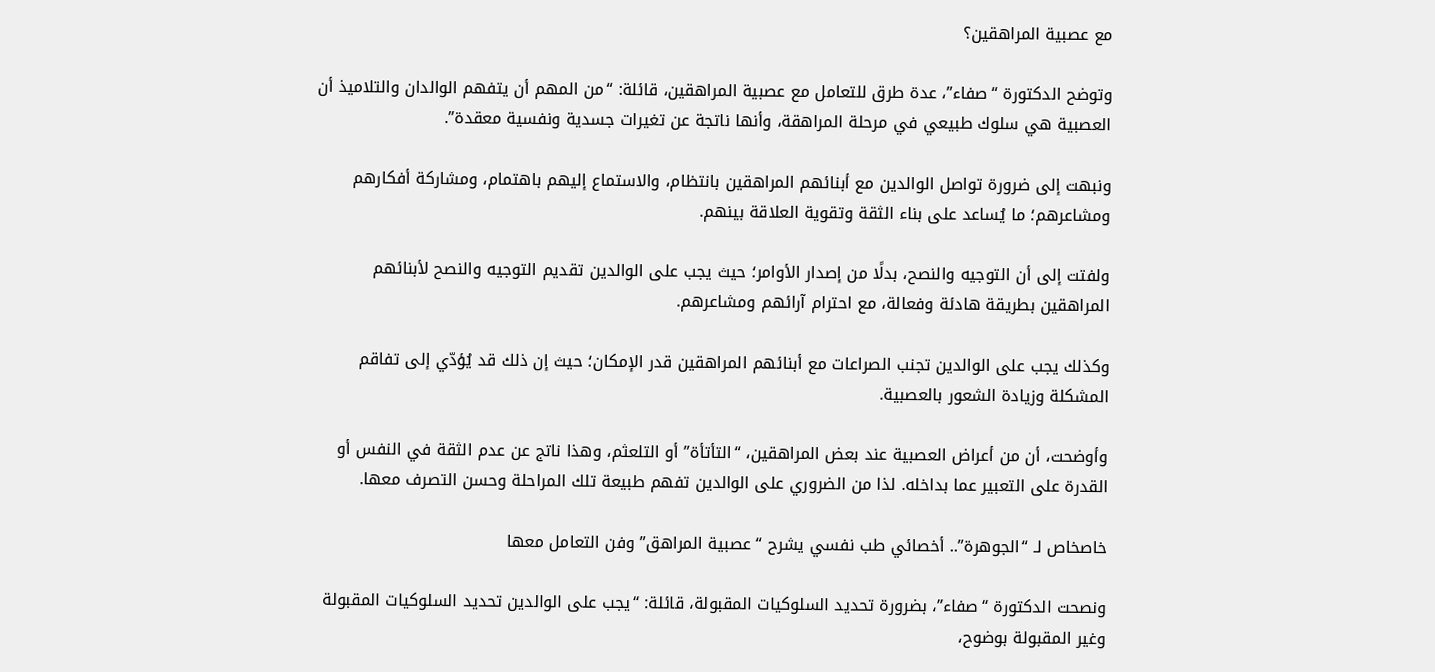مع عصبية المراهقين؟

وتوضح الدكتورة “صفاء”، عدة طرق للتعامل مع عصبية المراهقين، قائلة: “من المهم أن يتفهم الوالدان والتلاميذ أن العصبية هي سلوك طبيعي في مرحلة المراهقة، وأنها ناتجة عن تغيرات جسدية ونفسية معقدة”.

ونبهت إلى ضرورة تواصل الوالدين مع أبنائهم المراهقين بانتظام، والاستماع إليهم باهتمام، ومشاركة أفكارهم ومشاعرهم؛ ما يُساعد على بناء الثقة وتقوية العلاقة بينهم.

ولفتت إلى أن التوجيه والنصح، بدلًا من إصدار الأوامر؛ حيث يجب على الوالدين تقديم التوجيه والنصح لأبنائهم المراهقين بطريقة هادئة وفعالة، مع احترام آرائهم ومشاعرهم.

وكذلك يجب على الوالدين تجنب الصراعات مع أبنائهم المراهقين قدر الإمكان؛ حيث إن ذلك قد يُؤدّي إلى تفاقم المشكلة وزيادة الشعور بالعصبية.

وأوضحت، أن من أعراض العصبية عند بعض المراهقين، “التأتأة” أو التلعثم، وهذا ناتج عن عدم الثقة في النفس أو القدرة على التعبير عما بداخله. لذا من الضروري على الوالدين تفهم طبيعة تلك المراحلة وحسن التصرف معها.

خاصخاص لـ “الجوهرة”.. أخصائي طب نفسي يشرح “عصبية المراهق” وفن التعامل معها

ونصحت الدكتورة “صفاء”، بضرورة تحديد السلوكيات المقبولة، قائلة: “يجب على الوالدين تحديد السلوكيات المقبولة وغير المقبولة بوضوح،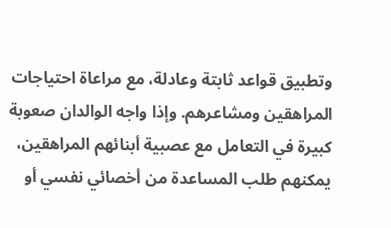وتطبيق قواعد ثابتة وعادلة، مع مراعاة احتياجات المراهقين ومشاعرهم. وإذا واجه الوالدان صعوبة كبيرة في التعامل مع عصبية أبنائهم المراهقين، يمكنهم طلب المساعدة من أخصائي نفسي أو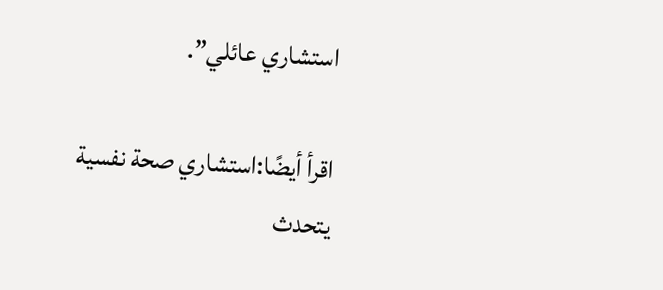استشاري عائلي”.

اقرأ أيضًا:استشاري صحة نفسية يتحدث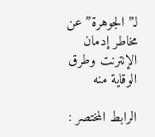لـ”الجوهرة” عن مخاطر إدمان الإنترنت وطرق الوقاية منه

الرابط المختصر :